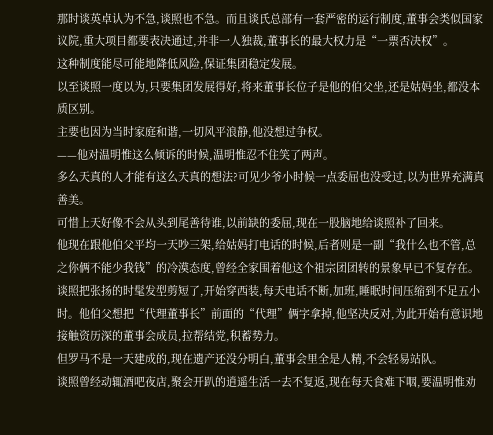那时谈英卓认为不急,谈照也不急。而且谈氏总部有一套严密的运行制度,董事会类似国家议院,重大项目都要表决通过,并非一人独裁,董事长的最大权力是“一票否决权”。
这种制度能尽可能地降低风险,保证集团稳定发展。
以至谈照一度以为,只要集团发展得好,将来董事长位子是他的伯父坐,还是姑妈坐,都没本质区别。
主要也因为当时家庭和谐,一切风平浪静,他没想过争权。
——他对温明惟这么倾诉的时候,温明惟忍不住笑了两声。
多么天真的人才能有这么天真的想法?可见少爷小时候一点委屈也没受过,以为世界充满真善美。
可惜上天好像不会从头到尾善待谁,以前缺的委屈,现在一股脑地给谈照补了回来。
他现在跟他伯父平均一天吵三架,给姑妈打电话的时候,后者则是一副“我什么也不管,总之你俩不能少我钱”的冷漠态度,曾经全家围着他这个祖宗团团转的景象早已不复存在。
谈照把张扬的时髦发型剪短了,开始穿西装,每天电话不断,加班,睡眠时间压缩到不足五小时。他伯父想把“代理董事长”前面的“代理”俩字拿掉,他坚决反对,为此开始有意识地接触资历深的董事会成员,拉帮结党,积蓄势力。
但罗马不是一天建成的,现在遗产还没分明白,董事会里全是人精,不会轻易站队。
谈照曾经动辄酒吧夜店,聚会开趴的逍遥生活一去不复返,现在每天食难下咽,要温明惟劝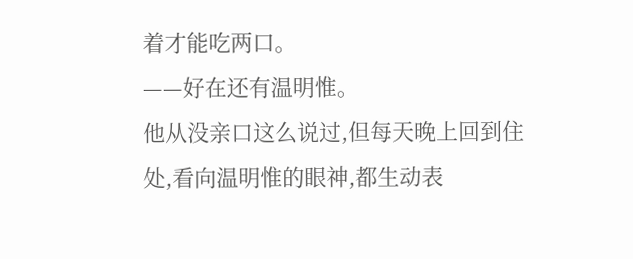着才能吃两口。
——好在还有温明惟。
他从没亲口这么说过,但每天晚上回到住处,看向温明惟的眼神,都生动表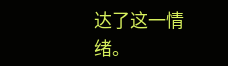达了这一情绪。